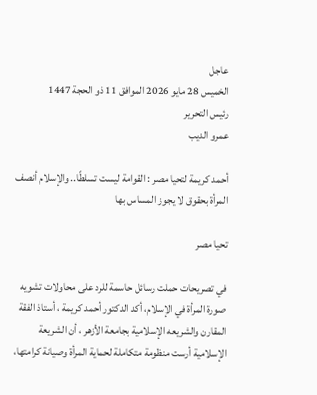عاجل
الخميس 28 مايو 2026 الموافق 11 ذو الحجة 1447
رئيس التحرير
عمرو الديب

أحمد كريمة لتحيا مصر : القوامة ليست تسلطًا.. والإسلام أنصف المرأة بحقوق لا يجوز المساس بها

تحيا مصر

في تصريحات حملت رسائل حاسمة للرد على محاولات تشويه صورة المرأة في الإسلام، أكد الدكتور أحمد كريمة ، أستاذ الفقة المقارن والشريعه الإسلامية بجامعة الأزهر ، أن الشريعة الإسلامية أرست منظومة متكاملة لحماية المرأة وصيانة كرامتها،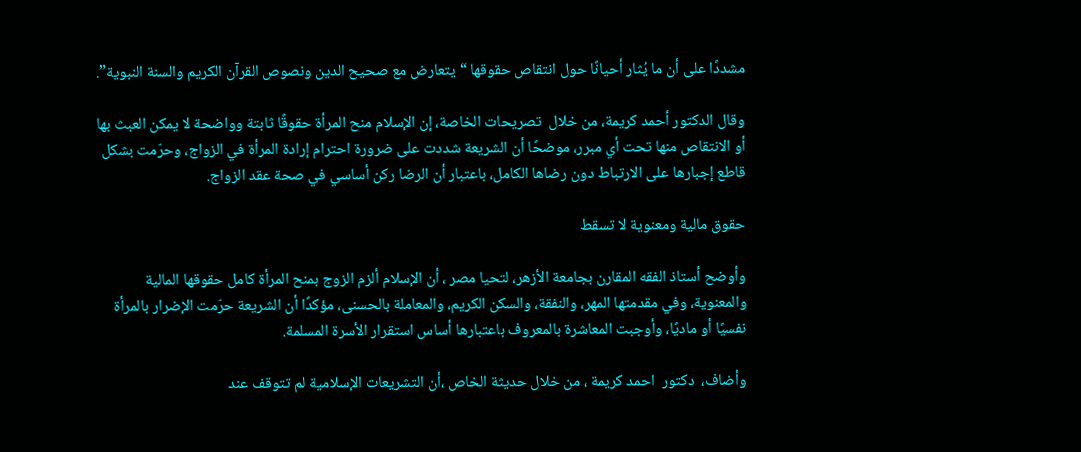مشددًا على أن ما يُثار أحيانًا حول انتقاص حقوقها “يتعارض مع صحيح الدين ونصوص القرآن الكريم والسنة النبوية”.

وقال الدكتور أحمد كريمة، من خلال  تصريحات الخاصة، إن الإسلام منح المرأة حقوقًا ثابتة وواضحة لا يمكن العبث بها أو الانتقاص منها تحت أي مبرر، موضحًا أن الشريعة شددت على ضرورة احترام إرادة المرأة في الزواج، وحرّمت بشكل قاطع إجبارها على الارتباط دون رضاها الكامل، باعتبار أن الرضا ركن أساسي في صحة عقد الزواج.

حقوق مالية ومعنوية لا تسقط

وأوضح أستاذ الفقه المقارن بجامعة الأزهر، لتحيا مصر ، أن الإسلام ألزم الزوج بمنح المرأة كامل حقوقها المالية والمعنوية، وفي مقدمتها المهر، والنفقة، والسكن الكريم، والمعاملة بالحسنى، مؤكدًا أن الشريعة حرّمت الإضرار بالمرأة نفسيًا أو ماديًا، وأوجبت المعاشرة بالمعروف باعتبارها أساس استقرار الأسرة المسلمة.

وأضاف،  دكتور  احمد كريمة ، من خلال حديثة الخاص ،أن التشريعات الإسلامية لم تتوقف عند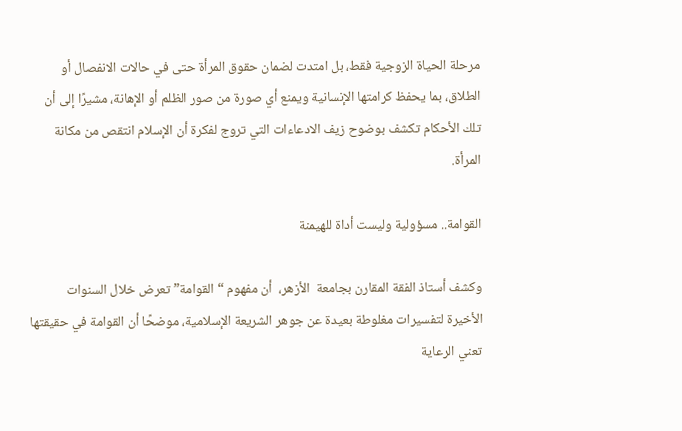مرحلة الحياة الزوجية فقط، بل امتدت لضمان حقوق المرأة حتى في حالات الانفصال أو الطلاق، بما يحفظ كرامتها الإنسانية ويمنع أي صورة من صور الظلم أو الإهانة، مشيرًا إلى أن تلك الأحكام تكشف بوضوح زيف الادعاءات التي تروج لفكرة أن الإسلام انتقص من مكانة المرأة.

القوامة.. مسؤولية وليست أداة للهيمنة

وكشف أستاذ الفقة المقارن بجامعة  الأزهر،  أن مفهوم “القوامة” تعرض خلال السنوات الأخيرة لتفسيرات مغلوطة بعيدة عن جوهر الشريعة الإسلامية، موضحًا أن القوامة في حقيقتها تعني الرعاية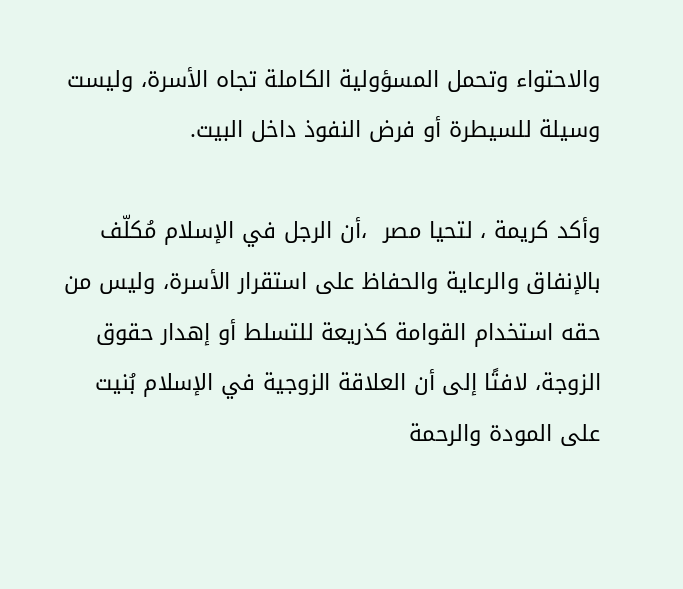والاحتواء وتحمل المسؤولية الكاملة تجاه الأسرة، وليست وسيلة للسيطرة أو فرض النفوذ داخل البيت.

وأكد كريمة ، لتحيا مصر  ،أن الرجل في الإسلام مُكلّف بالإنفاق والرعاية والحفاظ على استقرار الأسرة، وليس من حقه استخدام القوامة كذريعة للتسلط أو إهدار حقوق الزوجة، لافتًا إلى أن العلاقة الزوجية في الإسلام بُنيت على المودة والرحمة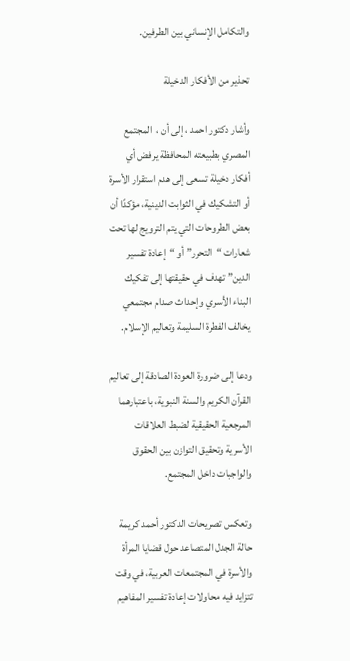والتكامل الإنساني بين الطرفين.

تحذير من الأفكار الدخيلة

وأشار دكتور احمد ، إلى أن ،  المجتمع المصري بطبيعته المحافظة يرفض أي أفكار دخيلة تسعى إلى هدم استقرار الأسرة أو التشكيك في الثوابت الدينية، مؤكدًا أن بعض الطروحات التي يتم الترويج لها تحت شعارات “التحرر” أو “إعادة تفسير الدين” تهدف في حقيقتها إلى تفكيك البناء الأسري وإحداث صدام مجتمعي يخالف الفطرة السليمة وتعاليم الإسلام.

ودعا إلى ضرورة العودة الصادقة إلى تعاليم القرآن الكريم والسنة النبوية، باعتبارهما المرجعية الحقيقية لضبط العلاقات الأسرية وتحقيق التوازن بين الحقوق والواجبات داخل المجتمع.

وتعكس تصريحات الدكتور أحمد كريمة حالة الجدل المتصاعد حول قضايا المرأة والأسرة في المجتمعات العربية، في وقت تتزايد فيه محاولات إعادة تفسير المفاهيم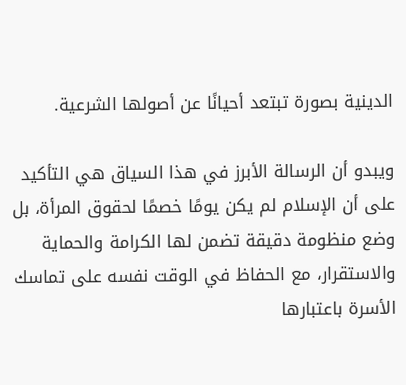الدينية بصورة تبتعد أحيانًا عن أصولها الشرعية.

ويبدو أن الرسالة الأبرز في هذا السياق هي التأكيد على أن الإسلام لم يكن يومًا خصمًا لحقوق المرأة، بل وضع منظومة دقيقة تضمن لها الكرامة والحماية والاستقرار، مع الحفاظ في الوقت نفسه على تماسك الأسرة باعتبارها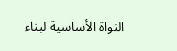النواة الأساسية لبناء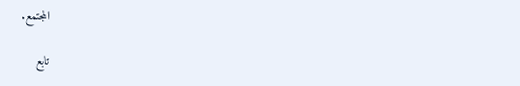المجتمع.

تابع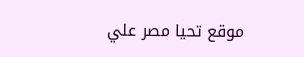موقع تحيا مصر علي